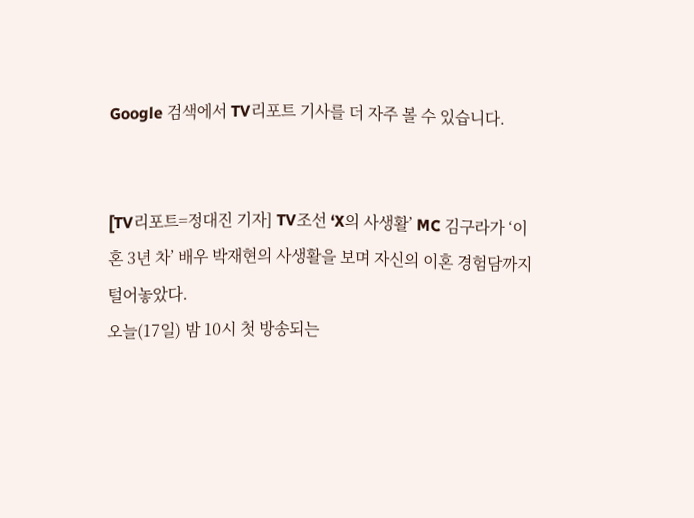Google 검색에서 TV리포트 기사를 더 자주 볼 수 있습니다.


[TV리포트=정대진 기자] TV조선 ‘X의 사생활’ MC 김구라가 ‘이혼 3년 차’ 배우 박재현의 사생활을 보며 자신의 이혼 경험담까지 털어놓았다.
오늘(17일) 밤 10시 첫 방송되는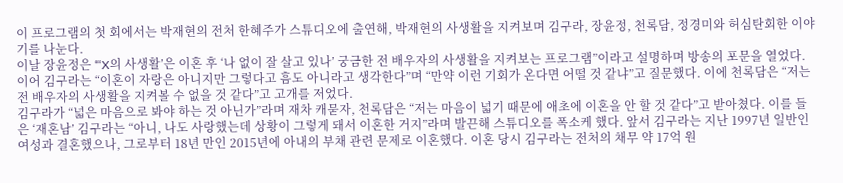이 프로그램의 첫 회에서는 박재현의 전처 한혜주가 스튜디오에 출연해, 박재현의 사생활을 지켜보며 김구라, 장윤정, 천록담, 정경미와 허심탄회한 이야기를 나눈다.
이날 장윤정은 “‘X의 사생활’은 이혼 후 ‘나 없이 잘 살고 있나’ 궁금한 전 배우자의 사생활을 지켜보는 프로그램”이라고 설명하며 방송의 포문을 열었다. 이어 김구라는 “이혼이 자랑은 아니지만 그렇다고 흠도 아니라고 생각한다”며 “만약 이런 기회가 온다면 어떨 것 같냐”고 질문했다. 이에 천록담은 “저는 전 배우자의 사생활을 지켜볼 수 없을 것 같다”고 고개를 저었다.
김구라가 “넓은 마음으로 봐야 하는 것 아닌가”라며 재차 캐묻자, 천록담은 “저는 마음이 넓기 때문에 애초에 이혼을 안 할 것 같다”고 받아쳤다. 이를 들은 ‘재혼남’ 김구라는 “아니, 나도 사랑했는데 상황이 그렇게 돼서 이혼한 거지”라며 발끈해 스튜디오를 폭소케 했다. 앞서 김구라는 지난 1997년 일반인 여성과 결혼했으나, 그로부터 18년 만인 2015년에 아내의 부채 관련 문제로 이혼했다. 이혼 당시 김구라는 전처의 채무 약 17억 원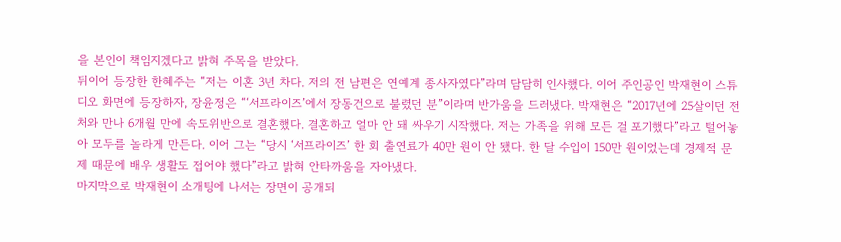을 본인이 책임지겠다고 밝혀 주목을 받았다.
뒤이어 등장한 한혜주는 “저는 이혼 3년 차다. 저의 전 남편은 연예계 종사자였다”라며 담담히 인사했다. 이어 주인공인 박재현이 스튜디오 화면에 등장하자, 장윤정은 “‘서프라이즈’에서 장동건으로 불렸던 분”이라며 반가움을 드러냈다. 박재현은 “2017년에 25살이던 전처와 만나 6개월 만에 속도위반으로 결혼했다. 결혼하고 얼마 안 돼 싸우기 시작했다. 저는 가족을 위해 모든 걸 포기했다”라고 털어놓아 모두를 놀라게 만든다. 이어 그는 “당시 ‘서프라이즈’ 한 회 출연료가 40만 원이 안 됐다. 한 달 수입이 150만 원이었는데 경제적 문제 때문에 배우 생활도 접어야 했다”라고 밝혀 안타까움을 자아냈다.
마지막으로 박재현이 소개팅에 나서는 장면이 공개되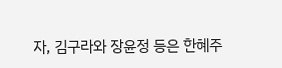자, 김구라와 장윤정 등은 한혜주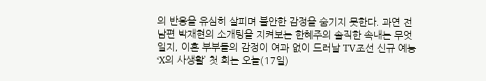의 반응을 유심히 살피며 불안한 감정을 숨기지 못한다. 과연 전 남편 박재현의 소개팅을 지켜보는 한혜주의 솔직한 속내는 무엇일지, 이혼 부부들의 감정이 여과 없이 드러날 TV조선 신규 예능 ‘X의 사생활’ 첫 회는 오늘(17일)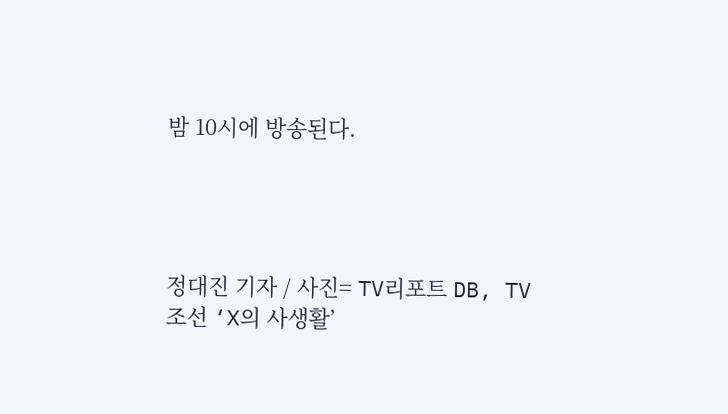밤 10시에 방송된다.




정대진 기자 / 사진= TV리포트 DB, TV조선 ‘X의 사생활’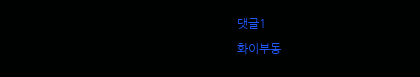댓글1
화이부동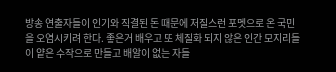방송 연출자들이 인기와 직결된 돈 때문에 저질스런 포멧으로 온 국민을 오염시키려 한다. 좋은거 배우고 또 체질화 되지 않은 인간 모지리들이 얕은 수작으로 만들고 배알이 없는 자들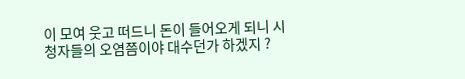이 모여 웃고 떠드니 돈이 들어오게 되니 시청자들의 오염쯤이야 대수던가 하겠지 ?